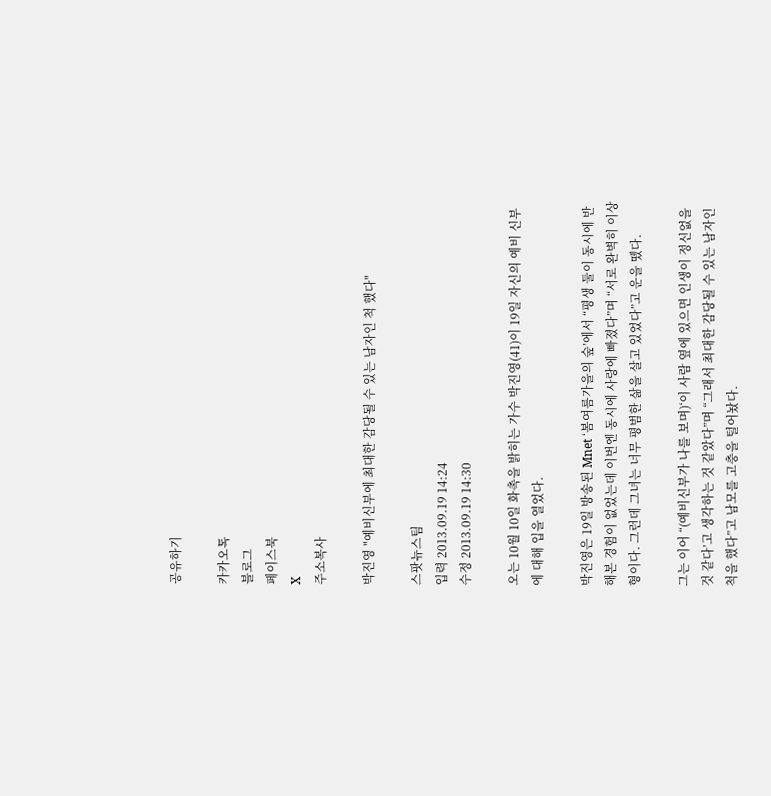공유하기

카카오톡
블로그
페이스북
X
주소복사

박진영 "예비신부에 최대한 감당될 수 있는 남자인 척 했다"

스팟뉴스팀
입력 2013.09.19 14:24
수정 2013.09.19 14:30

오는 10월 10일 화촉을 밝히는 가수 박진영(41)이 19일 자신의 예비 신부에 대해 입을 열었다.

박진영은 19일 방송된 Mnet ‘봄여름가을의 숲’에서 “평생 둘이 동시에 반해본 경험이 없었는데 이번엔 동시에 사랑에 빠졌다”며 “서로 완벽히 이상형이다. 그런데 그녀는 너무 평범한 삶을 살고 있었다”고 운을 뗐다.

그는 이어 “(예비신부가 나를 보며)‘이 사람 옆에 있으면 인생이 정신없을 것 같다’고 생각하는 것 같았다”며 “그래서 최대한 감당될 수 있는 남자인 척을 했다”고 남모를 고충을 털어놨다.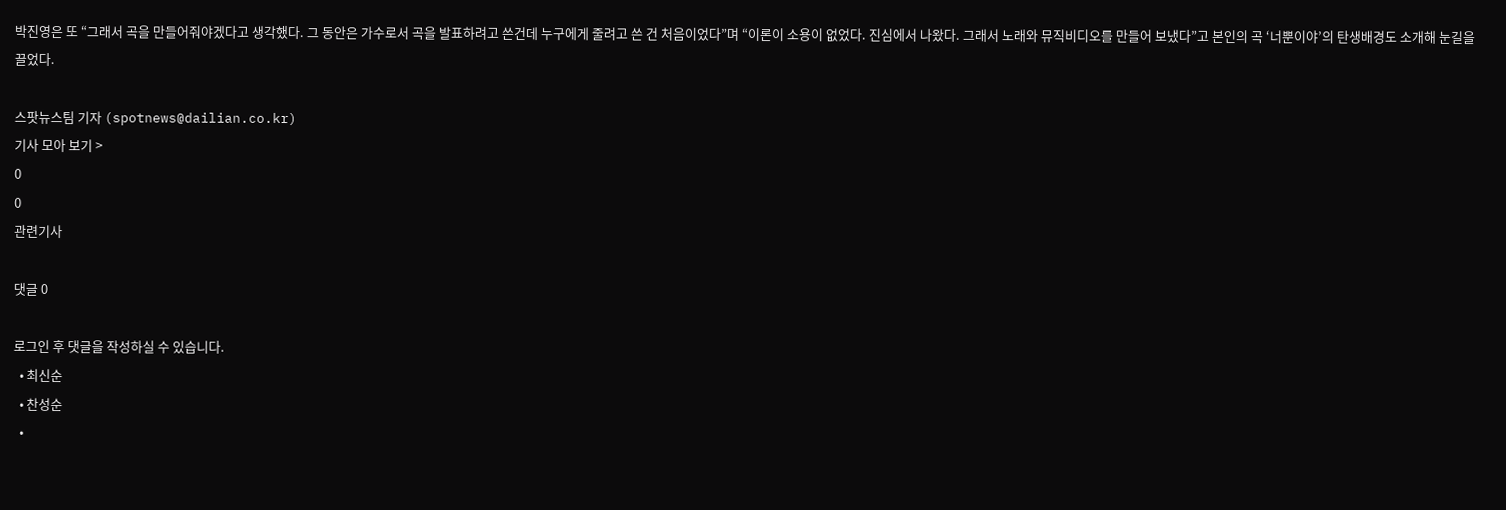박진영은 또 “그래서 곡을 만들어줘야겠다고 생각했다. 그 동안은 가수로서 곡을 발표하려고 쓴건데 누구에게 줄려고 쓴 건 처음이었다”며 “이론이 소용이 없었다. 진심에서 나왔다. 그래서 노래와 뮤직비디오를 만들어 보냈다”고 본인의 곡 ‘너뿐이야’의 탄생배경도 소개해 눈길을 끌었다.

스팟뉴스팀 기자 (spotnews@dailian.co.kr)
기사 모아 보기 >
0
0
관련기사

댓글 0

로그인 후 댓글을 작성하실 수 있습니다.
  • 최신순
  • 찬성순
  •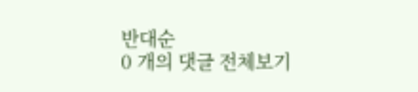반대순
0 개의 댓글 전체보기